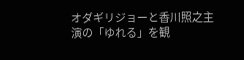オダギリジョーと香川照之主演の「ゆれる」を観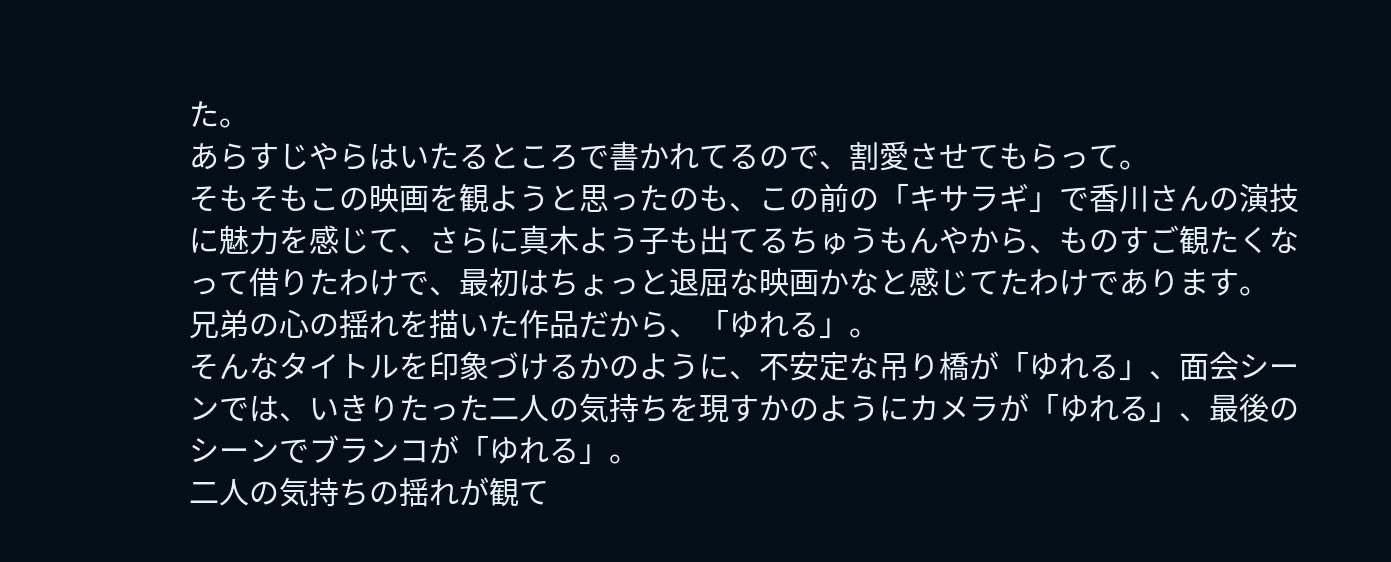た。
あらすじやらはいたるところで書かれてるので、割愛させてもらって。
そもそもこの映画を観ようと思ったのも、この前の「キサラギ」で香川さんの演技に魅力を感じて、さらに真木よう子も出てるちゅうもんやから、ものすご観たくなって借りたわけで、最初はちょっと退屈な映画かなと感じてたわけであります。
兄弟の心の揺れを描いた作品だから、「ゆれる」。
そんなタイトルを印象づけるかのように、不安定な吊り橋が「ゆれる」、面会シーンでは、いきりたった二人の気持ちを現すかのようにカメラが「ゆれる」、最後のシーンでブランコが「ゆれる」。
二人の気持ちの揺れが観て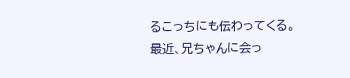るこっちにも伝わってくる。
最近、兄ちゃんに会っ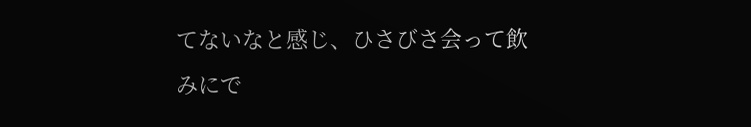てないなと感じ、ひさびさ会って飲みにで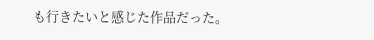も行きたいと感じた作品だった。